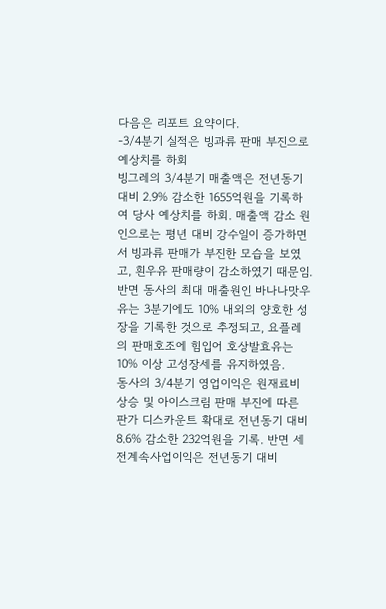다음은 리포트 요약이다.
-3/4분기 실적은 빙과류 판매 부진으로 예상치를 하회
빙그레의 3/4분기 매출액은 전년동기 대비 2.9% 감소한 1655억원을 기록하여 당사 예상치를 하회. 매출액 감소 원인으로는 평년 대비 강수일이 증가하면서 빙과류 판매가 부진한 모습을 보였고, 흰우유 판매량이 감소하였기 때문임. 반면 동사의 최대 매출원인 바나나맛우유는 3분기에도 10% 내외의 양호한 성장을 기록한 것으로 추정되고, 요플레의 판매호조에 힘입어 호상발효유는 10% 이상 고성장세를 유지하였음.
동사의 3/4분기 영업이익은 원재료비 상승 및 아이스크림 판매 부진에 따른 판가 디스카운트 확대로 전년동기 대비 8.6% 감소한 232억원을 기록. 반면 세전계속사업이익은 전년동기 대비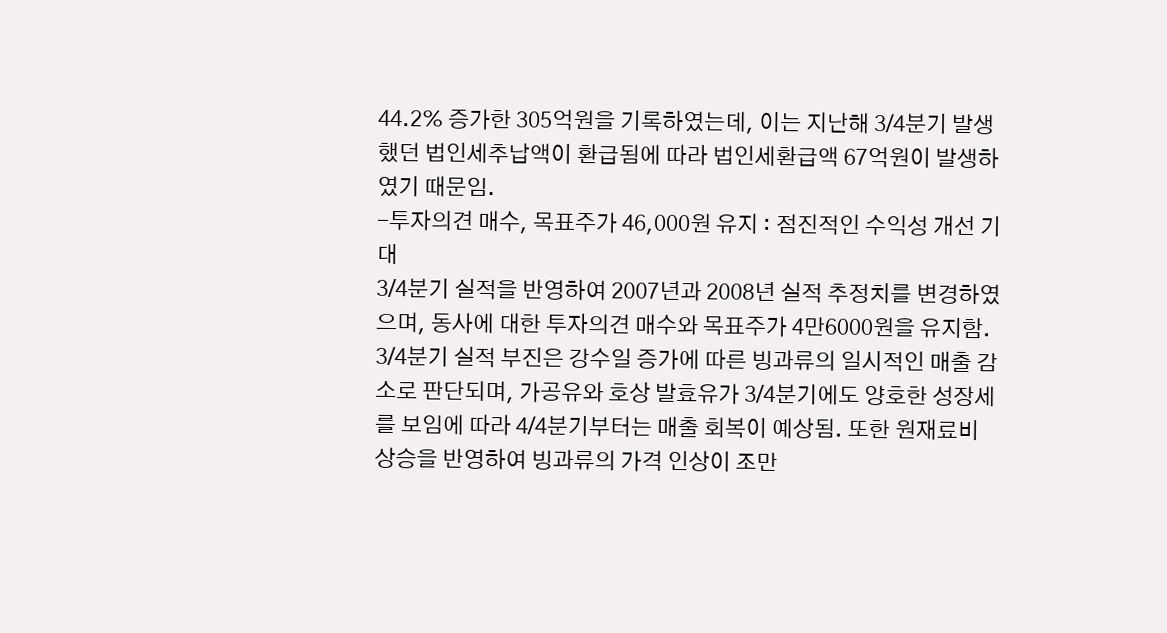44.2% 증가한 305억원을 기록하였는데, 이는 지난해 3/4분기 발생했던 법인세추납액이 환급됨에 따라 법인세환급액 67억원이 발생하였기 때문임.
-투자의견 매수, 목표주가 46,000원 유지 : 점진적인 수익성 개선 기대
3/4분기 실적을 반영하여 2007년과 2008년 실적 추정치를 변경하였으며, 동사에 대한 투자의견 매수와 목표주가 4만6000원을 유지함. 3/4분기 실적 부진은 강수일 증가에 따른 빙과류의 일시적인 매출 감소로 판단되며, 가공유와 호상 발효유가 3/4분기에도 양호한 성장세를 보임에 따라 4/4분기부터는 매출 회복이 예상됨. 또한 원재료비 상승을 반영하여 빙과류의 가격 인상이 조만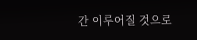간 이루어질 것으로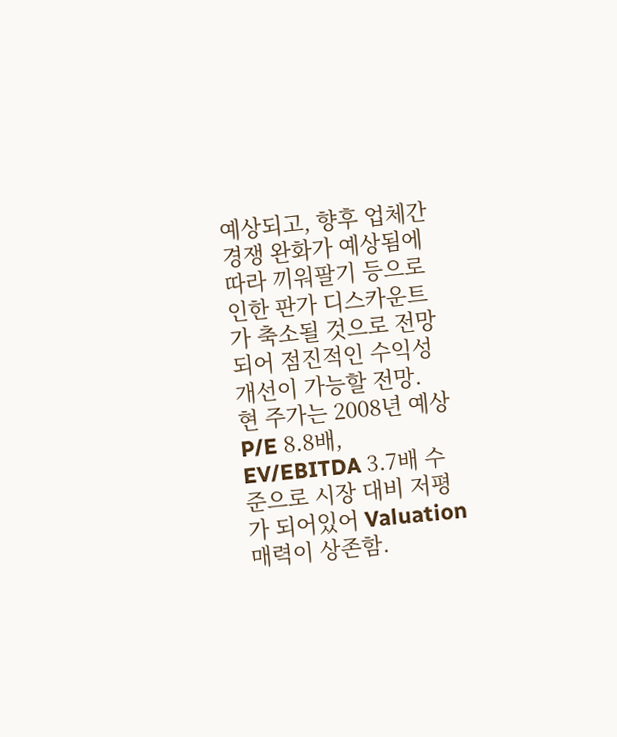예상되고, 향후 업체간 경쟁 완화가 예상됨에 따라 끼워팔기 등으로 인한 판가 디스카운트가 축소될 것으로 전망되어 점진적인 수익성 개선이 가능할 전망.
현 주가는 2008년 예상 P/E 8.8배, EV/EBITDA 3.7배 수준으로 시장 대비 저평가 되어있어 Valuation 매력이 상존함.